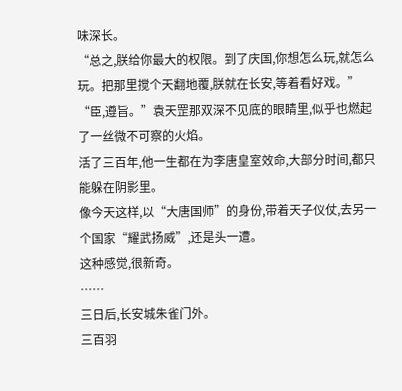味深长。
“总之,朕给你最大的权限。到了庆国,你想怎么玩,就怎么玩。把那里搅个天翻地覆,朕就在长安,等着看好戏。”
“臣,遵旨。”袁天罡那双深不见底的眼睛里,似乎也燃起了一丝微不可察的火焰。
活了三百年,他一生都在为李唐皇室效命,大部分时间,都只能躲在阴影里。
像今天这样,以“大唐国师”的身份,带着天子仪仗,去另一个国家“耀武扬威”,还是头一遭。
这种感觉,很新奇。
……
三日后,长安城朱雀门外。
三百羽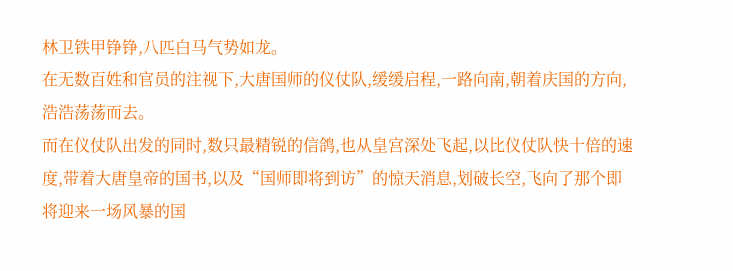林卫铁甲铮铮,八匹白马气势如龙。
在无数百姓和官员的注视下,大唐国师的仪仗队,缓缓启程,一路向南,朝着庆国的方向,浩浩荡荡而去。
而在仪仗队出发的同时,数只最精锐的信鸽,也从皇宫深处飞起,以比仪仗队快十倍的速度,带着大唐皇帝的国书,以及“国师即将到访”的惊天消息,划破长空,飞向了那个即将迎来一场风暴的国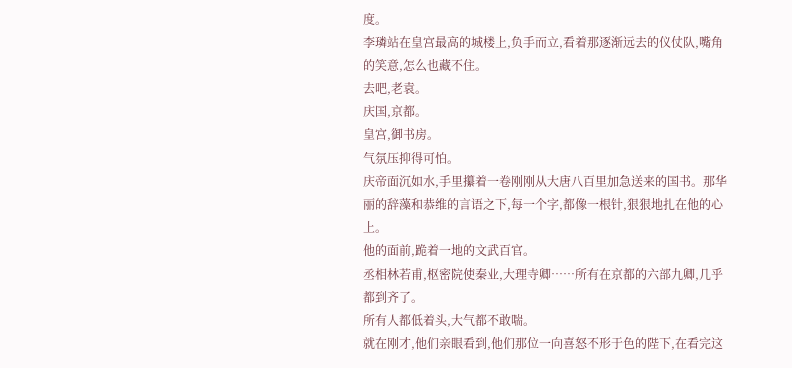度。
李璘站在皇宫最高的城楼上,负手而立,看着那逐渐远去的仪仗队,嘴角的笑意,怎么也藏不住。
去吧,老袁。
庆国,京都。
皇宫,御书房。
气氛压抑得可怕。
庆帝面沉如水,手里攥着一卷刚刚从大唐八百里加急送来的国书。那华丽的辞藻和恭维的言语之下,每一个字,都像一根针,狠狠地扎在他的心上。
他的面前,跪着一地的文武百官。
丞相林若甫,枢密院使秦业,大理寺卿……所有在京都的六部九卿,几乎都到齐了。
所有人都低着头,大气都不敢喘。
就在刚才,他们亲眼看到,他们那位一向喜怒不形于色的陛下,在看完这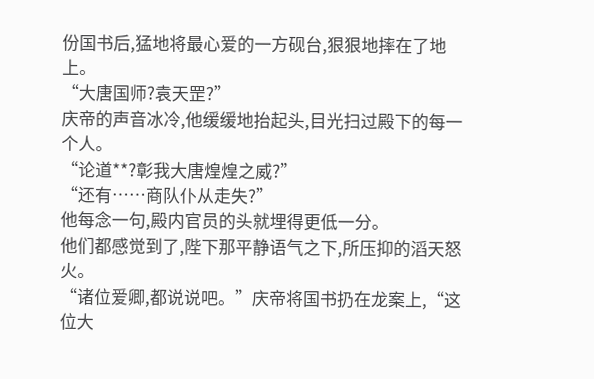份国书后,猛地将最心爱的一方砚台,狠狠地摔在了地上。
“大唐国师?袁天罡?”
庆帝的声音冰冷,他缓缓地抬起头,目光扫过殿下的每一个人。
“论道**?彰我大唐煌煌之威?”
“还有……商队仆从走失?”
他每念一句,殿内官员的头就埋得更低一分。
他们都感觉到了,陛下那平静语气之下,所压抑的滔天怒火。
“诸位爱卿,都说说吧。”庆帝将国书扔在龙案上,“这位大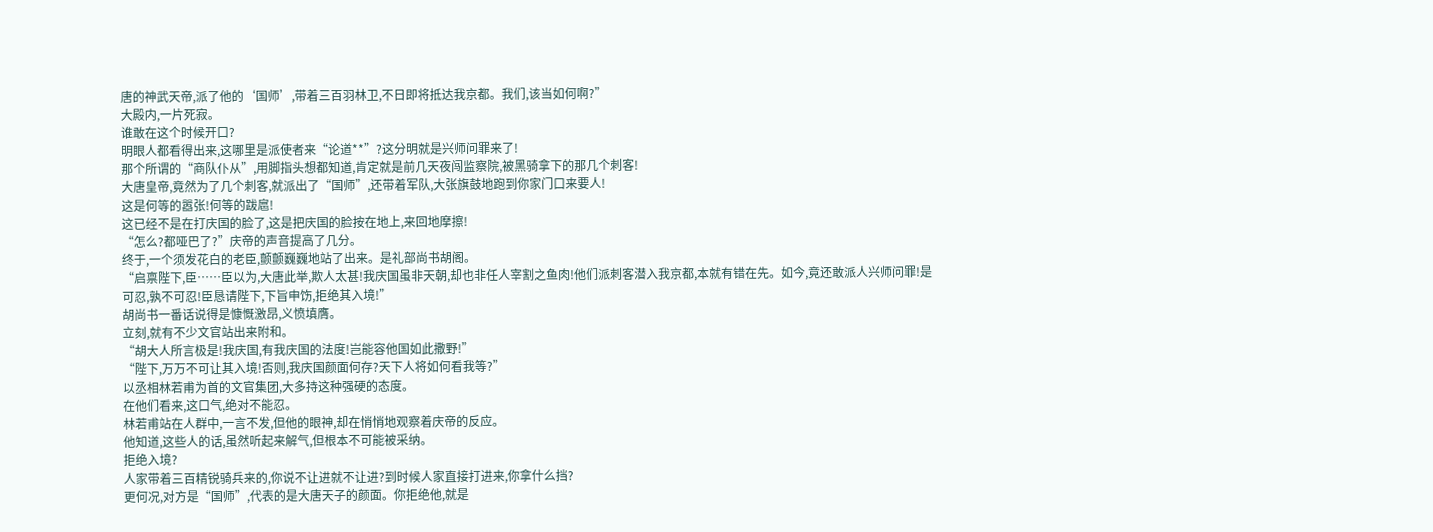唐的神武天帝,派了他的‘国师’,带着三百羽林卫,不日即将抵达我京都。我们,该当如何啊?”
大殿内,一片死寂。
谁敢在这个时候开口?
明眼人都看得出来,这哪里是派使者来“论道**”?这分明就是兴师问罪来了!
那个所谓的“商队仆从”,用脚指头想都知道,肯定就是前几天夜闯监察院,被黑骑拿下的那几个刺客!
大唐皇帝,竟然为了几个刺客,就派出了“国师”,还带着军队,大张旗鼓地跑到你家门口来要人!
这是何等的嚣张!何等的跋扈!
这已经不是在打庆国的脸了,这是把庆国的脸按在地上,来回地摩擦!
“怎么?都哑巴了?”庆帝的声音提高了几分。
终于,一个须发花白的老臣,颤颤巍巍地站了出来。是礼部尚书胡阁。
“启禀陛下,臣……臣以为,大唐此举,欺人太甚!我庆国虽非天朝,却也非任人宰割之鱼肉!他们派刺客潜入我京都,本就有错在先。如今,竟还敢派人兴师问罪!是可忍,孰不可忍!臣恳请陛下,下旨申饬,拒绝其入境!”
胡尚书一番话说得是慷慨激昂,义愤填膺。
立刻,就有不少文官站出来附和。
“胡大人所言极是!我庆国,有我庆国的法度!岂能容他国如此撒野!”
“陛下,万万不可让其入境!否则,我庆国颜面何存?天下人将如何看我等?”
以丞相林若甫为首的文官集团,大多持这种强硬的态度。
在他们看来,这口气,绝对不能忍。
林若甫站在人群中,一言不发,但他的眼神,却在悄悄地观察着庆帝的反应。
他知道,这些人的话,虽然听起来解气,但根本不可能被采纳。
拒绝入境?
人家带着三百精锐骑兵来的,你说不让进就不让进?到时候人家直接打进来,你拿什么挡?
更何况,对方是“国师”,代表的是大唐天子的颜面。你拒绝他,就是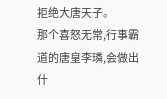拒绝大唐天子。
那个喜怒无常,行事霸道的唐皇李璘,会做出什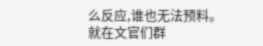么反应,谁也无法预料。
就在文官们群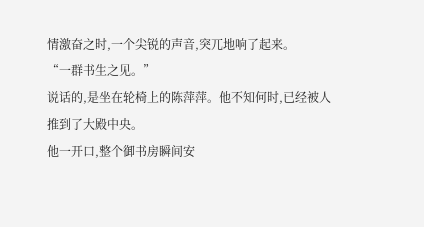情激奋之时,一个尖锐的声音,突兀地响了起来。
“一群书生之见。”
说话的,是坐在轮椅上的陈萍萍。他不知何时,已经被人推到了大殿中央。
他一开口,整个御书房瞬间安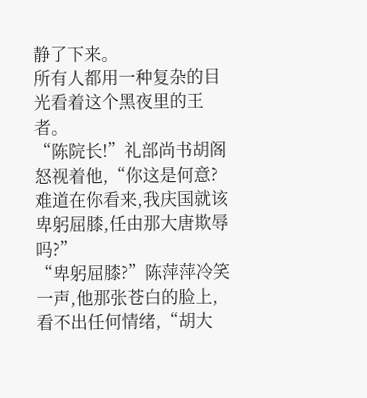静了下来。
所有人都用一种复杂的目光看着这个黑夜里的王者。
“陈院长!”礼部尚书胡阁怒视着他,“你这是何意?难道在你看来,我庆国就该卑躬屈膝,任由那大唐欺辱吗?”
“卑躬屈膝?”陈萍萍冷笑一声,他那张苍白的脸上,看不出任何情绪,“胡大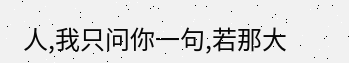人,我只问你一句,若那大